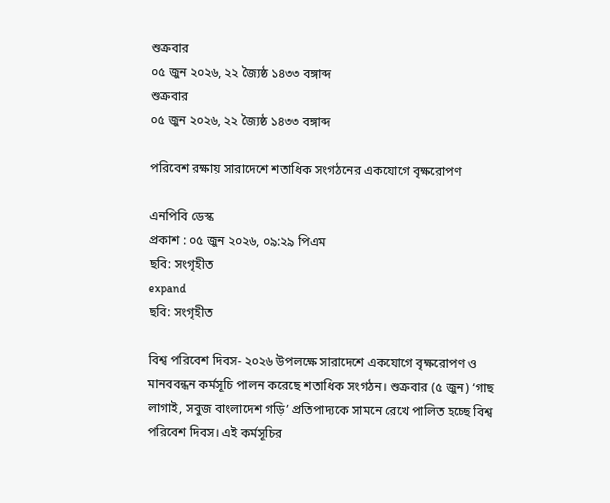শুক্রবার
০৫ জুন ২০২৬, ২২ জ্যৈষ্ঠ ১৪৩৩ বঙ্গাব্দ
শুক্রবার
০৫ জুন ২০২৬, ২২ জ্যৈষ্ঠ ১৪৩৩ বঙ্গাব্দ

পরিবেশ রক্ষায় সারাদেশে শতাধিক সংগঠনের একযোগে বৃক্ষরোপণ

এনপিবি ডেস্ক
প্রকাশ : ০৫ জুন ২০২৬, ০৯:২৯ পিএম
ছবি: সংগৃহীত
expand
ছবি: সংগৃহীত

বিশ্ব পরিবেশ দিবস- ২০২৬ উপলক্ষে সারাদেশে একযোগে বৃক্ষরোপণ ও মানববন্ধন কর্মসূচি পালন করেছে শতাধিক সংগঠন। শুক্রবার (৫ জুন) ‘গাছ লাগাই, সবুজ বাংলাদেশ গড়ি’ প্রতিপাদ্যকে সামনে রেখে পালিত হচ্ছে বিশ্ব পরিবেশ দিবস। এই কর্মসূচির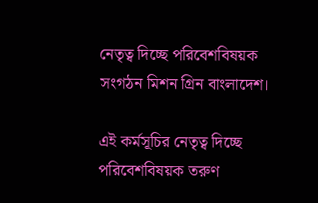নেতৃত্ব দিচ্ছে পরিবেশবিষয়ক সংগঠন মিশন গ্রিন বাংলাদেশ।

এই কর্মসূচির নেতৃত্ব দিচ্ছে পরিবেশবিষয়ক তরুণ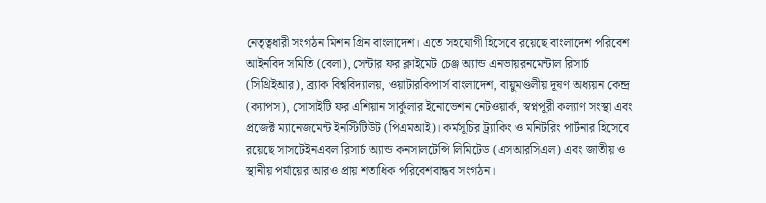নেতৃত্বধারী সংগঠন মিশন গ্রিন বাংলাদেশ। এতে সহযোগী হিসেবে রয়েছে বাংলাদেশ পরিবেশ আইনবিদ সমিতি (বেলা), সেন্টার ফর ক্লাইমেট চেঞ্জ অ্যান্ড এনভায়রনমেন্টাল রিসার্চ (সিথ্রিইআর), ব্র্যাক বিশ্ববিদ্যালয়, ওয়াটারকিপার্স বাংলাদেশ, বায়ুমণ্ডলীয় দূষণ অধ্যয়ন কেন্দ্র (ক্যাপস), সোসাইটি ফর এশিয়ান সার্কুলার ইনোভেশন নেটওয়ার্ক, স্বপ্নপূরী কল্যাণ সংস্থা এবং প্রজেক্ট ম্যানেজমেন্ট ইনস্টিটিউট (পিএমআই)। কর্মসূচির ট্র্যাকিং ও মনিটরিং পার্টনার হিসেবে রয়েছে সাসটেইনএবল রিসার্চ অ্যান্ড কনসালটেন্সি লিমিটেড (এসআরসিএল) এবং জাতীয় ও স্থানীয় পর্যায়ের আরও প্রায় শতাধিক পরিবেশবান্ধব সংগঠন।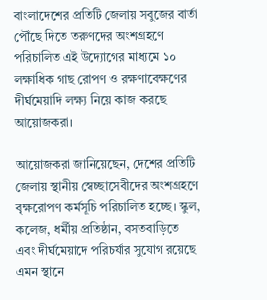বাংলাদেশের প্রতিটি জেলায় সবুজের বার্তা পৌঁছে দিতে তরুণদের অংশগ্রহণে পরিচালিত এই উদ্যোগের মাধ্যমে ১০ লক্ষাধিক গাছ রোপণ ও রক্ষণাবেক্ষণের দীর্ঘমেয়াদি লক্ষ্য নিয়ে কাজ করছে আয়োজকরা।

আয়োজকরা জানিয়েছেন, দেশের প্রতিটি জেলায় স্থানীয় স্বেচ্ছাসেবীদের অংশগ্রহণে বৃক্ষরোপণ কর্মসূচি পরিচালিত হচ্ছে। স্কুল, কলেজ, ধর্মীয় প্রতিষ্ঠান, বসতবাড়িতে এবং দীর্ঘমেয়াদে পরিচর্যার সুযোগ রয়েছে এমন স্থানে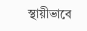স্থায়ীভাবে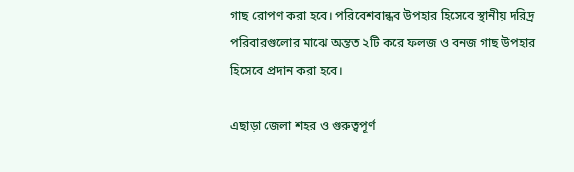গাছ রোপণ করা হবে। পরিবেশবান্ধব উপহার হিসেবে স্থানীয় দরিদ্র পরিবারগুলোর মাঝে অন্তত ২টি করে ফলজ ও বনজ গাছ উপহার হিসেবে প্রদান করা হবে।

এছাড়া জেলা শহর ও গুরুত্বপূর্ণ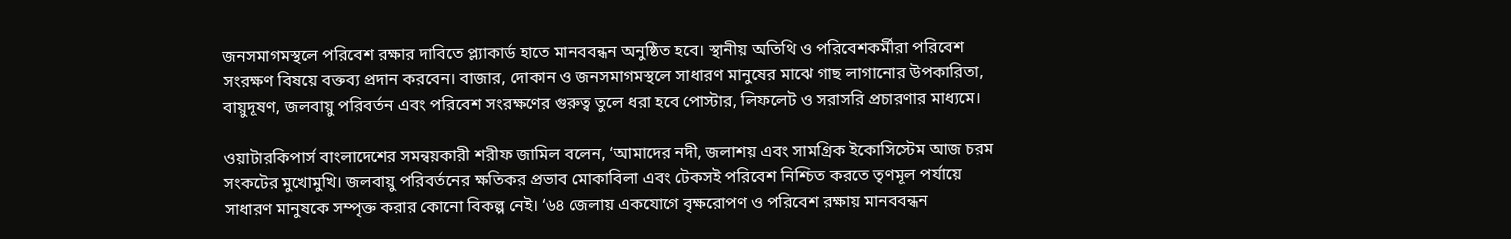জনসমাগমস্থলে পরিবেশ রক্ষার দাবিতে প্ল্যাকার্ড হাতে মানববন্ধন অনুষ্ঠিত হবে। স্থানীয় অতিথি ও পরিবেশকর্মীরা পরিবেশ সংরক্ষণ বিষয়ে বক্তব্য প্রদান করবেন। বাজার, দোকান ও জনসমাগমস্থলে সাধারণ মানুষের মাঝে গাছ লাগানোর উপকারিতা, বায়ুদূষণ, জলবায়ু পরিবর্তন এবং পরিবেশ সংরক্ষণের গুরুত্ব তুলে ধরা হবে পোস্টার, লিফলেট ও সরাসরি প্রচারণার মাধ্যমে।

ওয়াটারকিপার্স বাংলাদেশের সমন্বয়কারী শরীফ জামিল বলেন, ‘আমাদের নদী, জলাশয় এবং সামগ্রিক ইকোসিস্টেম আজ চরম সংকটের মুখোমুখি। জলবায়ু পরিবর্তনের ক্ষতিকর প্রভাব মোকাবিলা এবং টেকসই পরিবেশ নিশ্চিত করতে তৃণমূল পর্যায়ে সাধারণ মানুষকে সম্পৃক্ত করার কোনো বিকল্প নেই। ‘৬৪ জেলায় একযোগে বৃক্ষরোপণ ও পরিবেশ রক্ষায় মানববন্ধন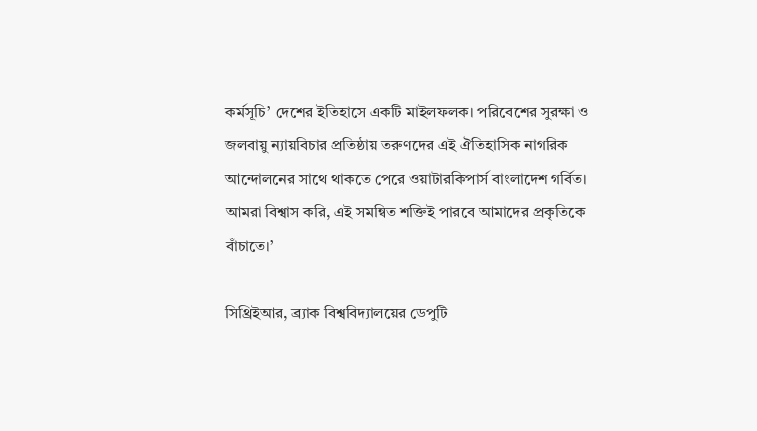কর্মসূচি’ দেশের ইতিহাসে একটি মাইলফলক। পরিবেশের সুরক্ষা ও জলবায়ু ন্যায়বিচার প্রতিষ্ঠায় তরুণদের এই ঐতিহাসিক নাগরিক আন্দোলনের সাথে থাকতে পেরে ওয়াটারকিপার্স বাংলাদেশ গর্বিত। আমরা বিশ্বাস করি, এই সমন্বিত শক্তিই পারবে আমাদের প্রকৃতিকে বাঁচাতে।’

সিথ্রিইআর, ব্র্যাক বিশ্ববিদ্যালয়ের ডেপুটি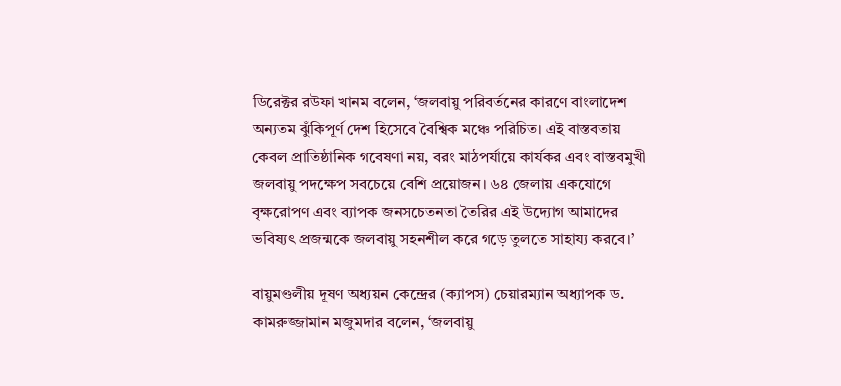ডিরেক্টর রউফা খানম বলেন, ‘জলবায়ু পরিবর্তনের কারণে বাংলাদেশ অন্যতম ঝুঁকিপূর্ণ দেশ হিসেবে বৈশ্বিক মঞ্চে পরিচিত। এই বাস্তবতায় কেবল প্রাতিষ্ঠানিক গবেষণা নয়, বরং মাঠপর্যায়ে কার্যকর এবং বাস্তবমুখী জলবায়ু পদক্ষেপ সবচেয়ে বেশি প্রয়োজন। ৬৪ জেলায় একযোগে বৃক্ষরোপণ এবং ব্যাপক জনসচেতনতা তৈরির এই উদ্যোগ আমাদের ভবিষ্যৎ প্রজন্মকে জলবায়ু সহনশীল করে গড়ে তুলতে সাহায্য করবে।’

বায়ুমণ্ডলীয় দূষণ অধ্যয়ন কেন্দ্রের (ক্যাপস) চেয়ারম্যান অধ্যাপক ড. কামরুজ্জামান মজুমদার বলেন, ‘জলবায়ু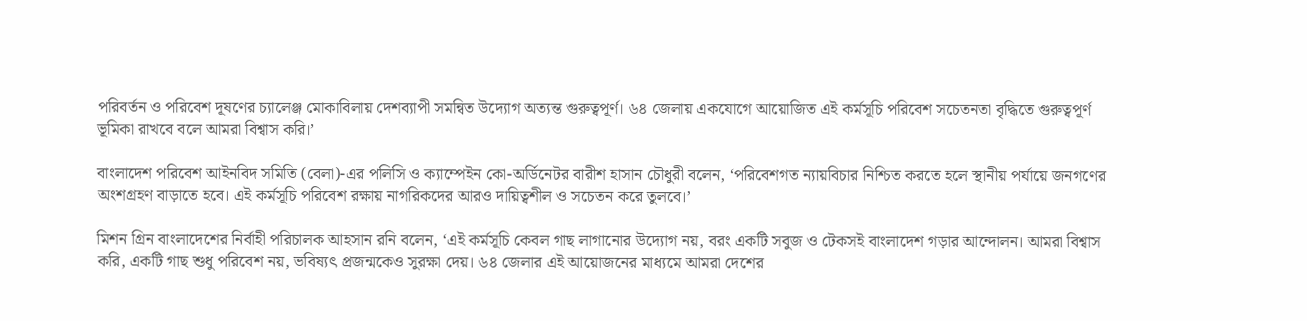পরিবর্তন ও পরিবেশ দূষণের চ্যালেঞ্জ মোকাবিলায় দেশব্যাপী সমন্বিত উদ্যোগ অত্যন্ত গুরুত্বপূর্ণ। ৬৪ জেলায় একযোগে আয়োজিত এই কর্মসূচি পরিবেশ সচেতনতা বৃদ্ধিতে গুরুত্বপূর্ণ ভূমিকা রাখবে বলে আমরা বিশ্বাস করি।’

বাংলাদেশ পরিবেশ আইনবিদ সমিতি (বেলা)-এর পলিসি ও ক্যাম্পেইন কো-অর্ডিনেটর বারীশ হাসান চৌধুরী বলেন, ‘পরিবেশগত ন্যায়বিচার নিশ্চিত করতে হলে স্থানীয় পর্যায়ে জনগণের অংশগ্রহণ বাড়াতে হবে। এই কর্মসূচি পরিবেশ রক্ষায় নাগরিকদের আরও দায়িত্বশীল ও সচেতন করে তুলবে।’

মিশন গ্রিন বাংলাদেশের নির্বাহী পরিচালক আহসান রনি বলেন, ‘এই কর্মসূচি কেবল গাছ লাগানোর উদ্যোগ নয়, বরং একটি সবুজ ও টেকসই বাংলাদেশ গড়ার আন্দোলন। আমরা বিশ্বাস করি, একটি গাছ শুধু পরিবেশ নয়, ভবিষ্যৎ প্রজন্মকেও সুরক্ষা দেয়। ৬৪ জেলার এই আয়োজনের মাধ্যমে আমরা দেশের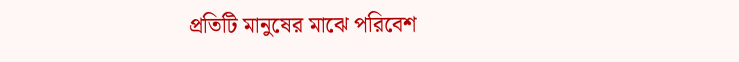প্রতিটি মানুষের মাঝে পরিবেশ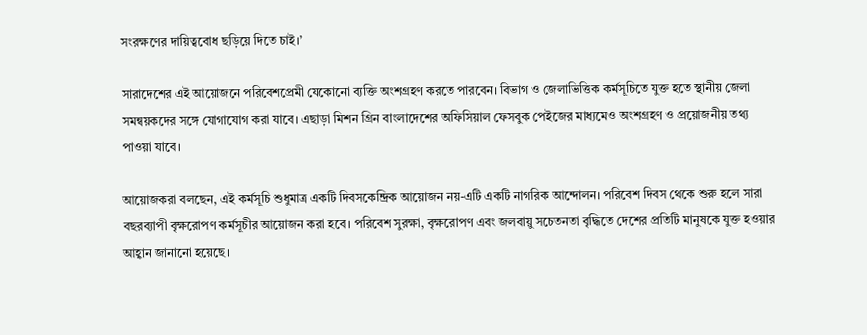সংরক্ষণের দায়িত্ববোধ ছড়িয়ে দিতে চাই।’

সারাদেশের এই আয়োজনে পরিবেশপ্রেমী যেকোনো ব্যক্তি অংশগ্রহণ করতে পারবেন। বিভাগ ও জেলাভিত্তিক কর্মসূচিতে যুক্ত হতে স্থানীয় জেলা সমন্বয়কদের সঙ্গে যোগাযোগ করা যাবে। এছাড়া মিশন গ্রিন বাংলাদেশের অফিসিয়াল ফেসবুক পেইজের মাধ্যমেও অংশগ্রহণ ও প্রয়োজনীয় তথ্য পাওয়া যাবে।

আয়োজকরা বলছেন, এই কর্মসূচি শুধুমাত্র একটি দিবসকেন্দ্রিক আয়োজন নয়-এটি একটি নাগরিক আন্দোলন। পরিবেশ দিবস থেকে শুরু হলে সারা বছরব্যাপী বৃক্ষরোপণ কর্মসূচীর আয়োজন করা হবে। পরিবেশ সুরক্ষা, বৃক্ষরোপণ এবং জলবায়ু সচেতনতা বৃদ্ধিতে দেশের প্রতিটি মানুষকে যুক্ত হওয়ার আহ্বান জানানো হয়েছে।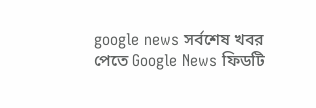google news সর্বশেষ খবর পেতে Google News ফিডটি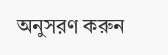অনুসরণ করুন